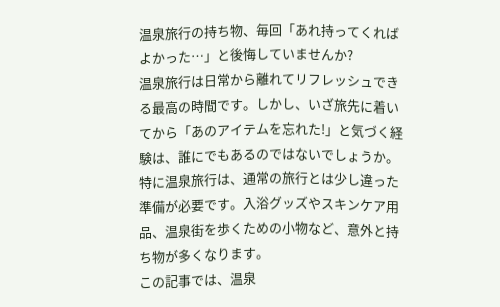温泉旅行の持ち物、毎回「あれ持ってくればよかった…」と後悔していませんか?
温泉旅行は日常から離れてリフレッシュできる最高の時間です。しかし、いざ旅先に着いてから「あのアイテムを忘れた!」と気づく経験は、誰にでもあるのではないでしょうか。特に温泉旅行は、通常の旅行とは少し違った準備が必要です。入浴グッズやスキンケア用品、温泉街を歩くための小物など、意外と持ち物が多くなります。
この記事では、温泉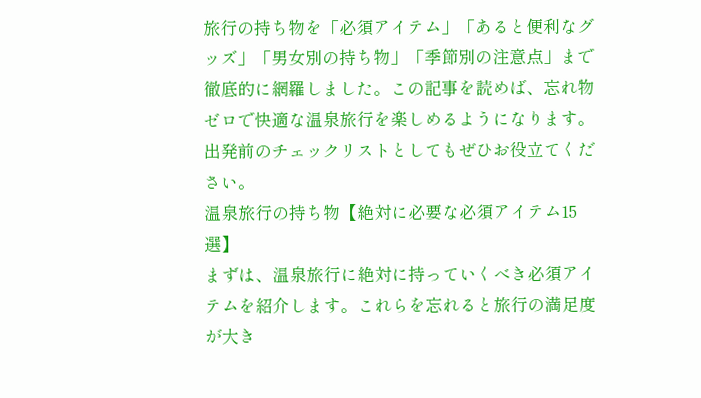旅行の持ち物を「必須アイテム」「あると便利なグッズ」「男女別の持ち物」「季節別の注意点」まで徹底的に網羅しました。この記事を読めば、忘れ物ゼロで快適な温泉旅行を楽しめるようになります。出発前のチェックリストとしてもぜひお役立てください。
温泉旅行の持ち物【絶対に必要な必須アイテム15選】
まずは、温泉旅行に絶対に持っていくべき必須アイテムを紹介します。これらを忘れると旅行の満足度が大き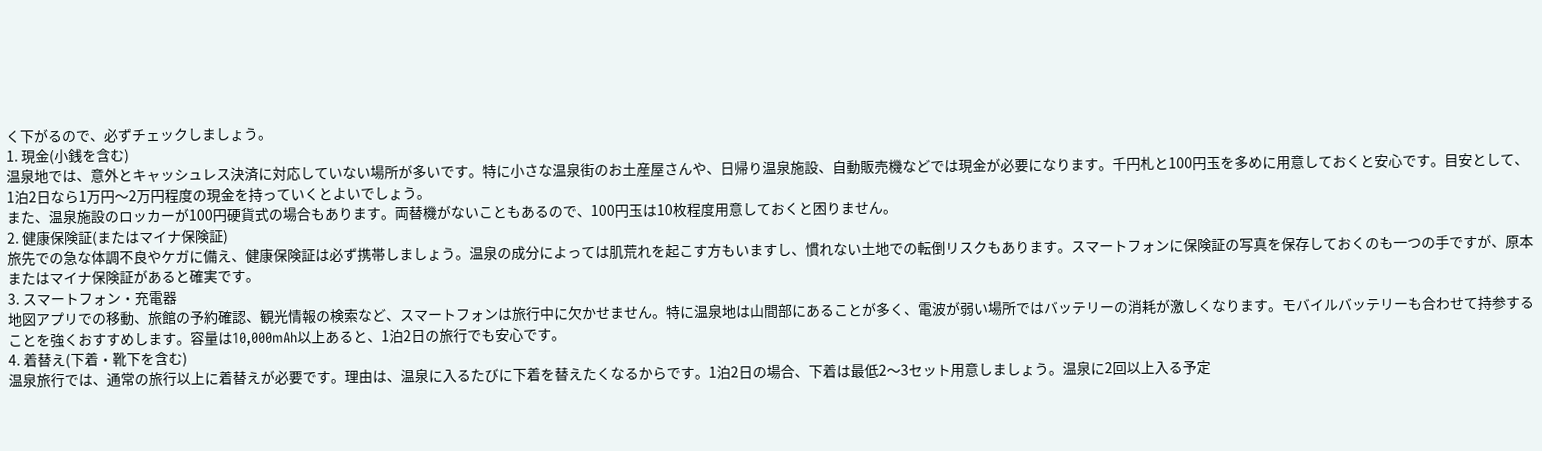く下がるので、必ずチェックしましょう。
1. 現金(小銭を含む)
温泉地では、意外とキャッシュレス決済に対応していない場所が多いです。特に小さな温泉街のお土産屋さんや、日帰り温泉施設、自動販売機などでは現金が必要になります。千円札と100円玉を多めに用意しておくと安心です。目安として、1泊2日なら1万円〜2万円程度の現金を持っていくとよいでしょう。
また、温泉施設のロッカーが100円硬貨式の場合もあります。両替機がないこともあるので、100円玉は10枚程度用意しておくと困りません。
2. 健康保険証(またはマイナ保険証)
旅先での急な体調不良やケガに備え、健康保険証は必ず携帯しましょう。温泉の成分によっては肌荒れを起こす方もいますし、慣れない土地での転倒リスクもあります。スマートフォンに保険証の写真を保存しておくのも一つの手ですが、原本またはマイナ保険証があると確実です。
3. スマートフォン・充電器
地図アプリでの移動、旅館の予約確認、観光情報の検索など、スマートフォンは旅行中に欠かせません。特に温泉地は山間部にあることが多く、電波が弱い場所ではバッテリーの消耗が激しくなります。モバイルバッテリーも合わせて持参することを強くおすすめします。容量は10,000mAh以上あると、1泊2日の旅行でも安心です。
4. 着替え(下着・靴下を含む)
温泉旅行では、通常の旅行以上に着替えが必要です。理由は、温泉に入るたびに下着を替えたくなるからです。1泊2日の場合、下着は最低2〜3セット用意しましょう。温泉に2回以上入る予定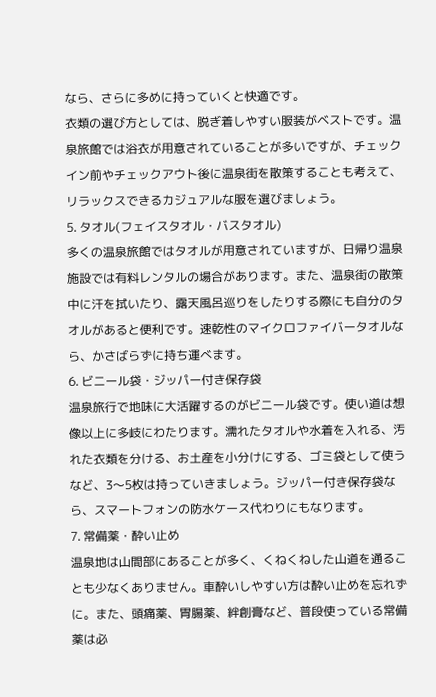なら、さらに多めに持っていくと快適です。
衣類の選び方としては、脱ぎ着しやすい服装がベストです。温泉旅館では浴衣が用意されていることが多いですが、チェックイン前やチェックアウト後に温泉街を散策することも考えて、リラックスできるカジュアルな服を選びましょう。
5. タオル(フェイスタオル・バスタオル)
多くの温泉旅館ではタオルが用意されていますが、日帰り温泉施設では有料レンタルの場合があります。また、温泉街の散策中に汗を拭いたり、露天風呂巡りをしたりする際にも自分のタオルがあると便利です。速乾性のマイクロファイバータオルなら、かさばらずに持ち運べます。
6. ビニール袋・ジッパー付き保存袋
温泉旅行で地味に大活躍するのがビニール袋です。使い道は想像以上に多岐にわたります。濡れたタオルや水着を入れる、汚れた衣類を分ける、お土産を小分けにする、ゴミ袋として使うなど、3〜5枚は持っていきましょう。ジッパー付き保存袋なら、スマートフォンの防水ケース代わりにもなります。
7. 常備薬・酔い止め
温泉地は山間部にあることが多く、くねくねした山道を通ることも少なくありません。車酔いしやすい方は酔い止めを忘れずに。また、頭痛薬、胃腸薬、絆創膏など、普段使っている常備薬は必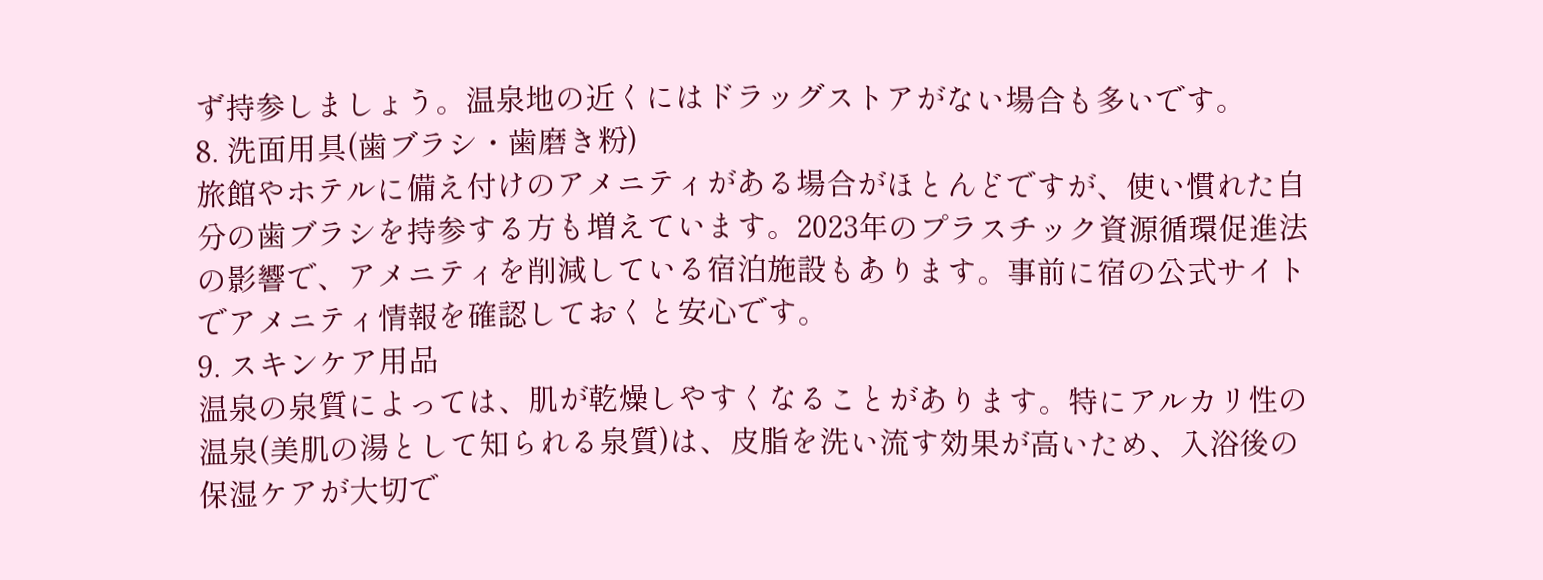ず持参しましょう。温泉地の近くにはドラッグストアがない場合も多いです。
8. 洗面用具(歯ブラシ・歯磨き粉)
旅館やホテルに備え付けのアメニティがある場合がほとんどですが、使い慣れた自分の歯ブラシを持参する方も増えています。2023年のプラスチック資源循環促進法の影響で、アメニティを削減している宿泊施設もあります。事前に宿の公式サイトでアメニティ情報を確認しておくと安心です。
9. スキンケア用品
温泉の泉質によっては、肌が乾燥しやすくなることがあります。特にアルカリ性の温泉(美肌の湯として知られる泉質)は、皮脂を洗い流す効果が高いため、入浴後の保湿ケアが大切で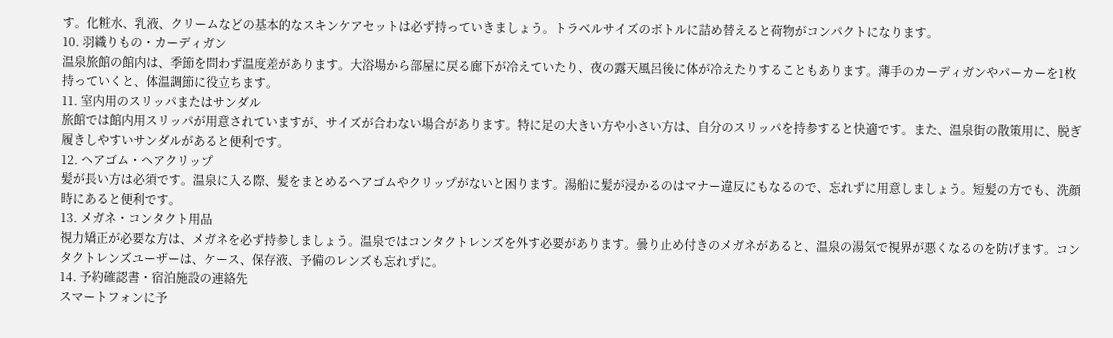す。化粧水、乳液、クリームなどの基本的なスキンケアセットは必ず持っていきましょう。トラベルサイズのボトルに詰め替えると荷物がコンパクトになります。
10. 羽織りもの・カーディガン
温泉旅館の館内は、季節を問わず温度差があります。大浴場から部屋に戻る廊下が冷えていたり、夜の露天風呂後に体が冷えたりすることもあります。薄手のカーディガンやパーカーを1枚持っていくと、体温調節に役立ちます。
11. 室内用のスリッパまたはサンダル
旅館では館内用スリッパが用意されていますが、サイズが合わない場合があります。特に足の大きい方や小さい方は、自分のスリッパを持参すると快適です。また、温泉街の散策用に、脱ぎ履きしやすいサンダルがあると便利です。
12. ヘアゴム・ヘアクリップ
髪が長い方は必須です。温泉に入る際、髪をまとめるヘアゴムやクリップがないと困ります。湯船に髪が浸かるのはマナー違反にもなるので、忘れずに用意しましょう。短髪の方でも、洗顔時にあると便利です。
13. メガネ・コンタクト用品
視力矯正が必要な方は、メガネを必ず持参しましょう。温泉ではコンタクトレンズを外す必要があります。曇り止め付きのメガネがあると、温泉の湯気で視界が悪くなるのを防げます。コンタクトレンズユーザーは、ケース、保存液、予備のレンズも忘れずに。
14. 予約確認書・宿泊施設の連絡先
スマートフォンに予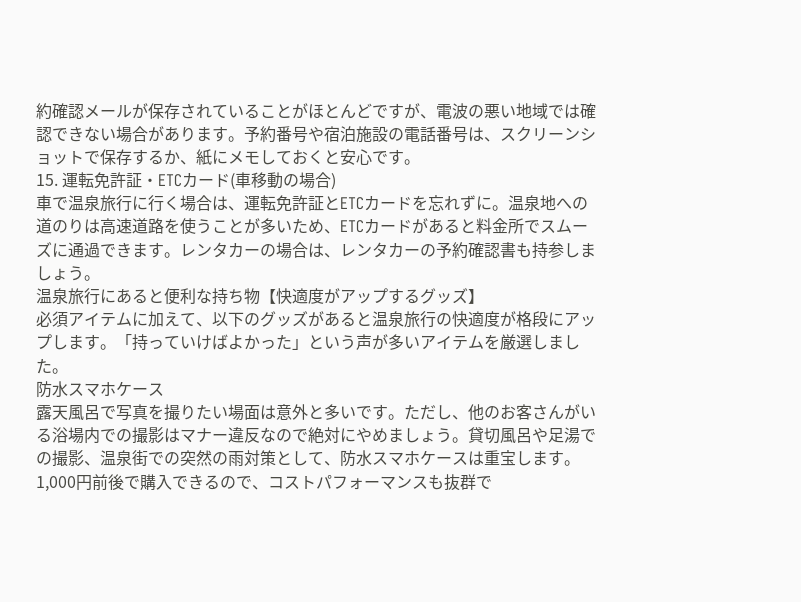約確認メールが保存されていることがほとんどですが、電波の悪い地域では確認できない場合があります。予約番号や宿泊施設の電話番号は、スクリーンショットで保存するか、紙にメモしておくと安心です。
15. 運転免許証・ETCカード(車移動の場合)
車で温泉旅行に行く場合は、運転免許証とETCカードを忘れずに。温泉地への道のりは高速道路を使うことが多いため、ETCカードがあると料金所でスムーズに通過できます。レンタカーの場合は、レンタカーの予約確認書も持参しましょう。
温泉旅行にあると便利な持ち物【快適度がアップするグッズ】
必須アイテムに加えて、以下のグッズがあると温泉旅行の快適度が格段にアップします。「持っていけばよかった」という声が多いアイテムを厳選しました。
防水スマホケース
露天風呂で写真を撮りたい場面は意外と多いです。ただし、他のお客さんがいる浴場内での撮影はマナー違反なので絶対にやめましょう。貸切風呂や足湯での撮影、温泉街での突然の雨対策として、防水スマホケースは重宝します。1,000円前後で購入できるので、コストパフォーマンスも抜群で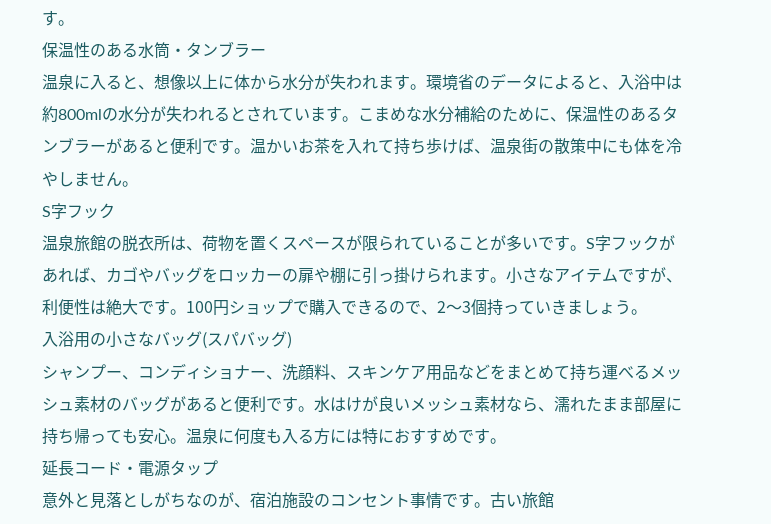す。
保温性のある水筒・タンブラー
温泉に入ると、想像以上に体から水分が失われます。環境省のデータによると、入浴中は約800mlの水分が失われるとされています。こまめな水分補給のために、保温性のあるタンブラーがあると便利です。温かいお茶を入れて持ち歩けば、温泉街の散策中にも体を冷やしません。
S字フック
温泉旅館の脱衣所は、荷物を置くスペースが限られていることが多いです。S字フックがあれば、カゴやバッグをロッカーの扉や棚に引っ掛けられます。小さなアイテムですが、利便性は絶大です。100円ショップで購入できるので、2〜3個持っていきましょう。
入浴用の小さなバッグ(スパバッグ)
シャンプー、コンディショナー、洗顔料、スキンケア用品などをまとめて持ち運べるメッシュ素材のバッグがあると便利です。水はけが良いメッシュ素材なら、濡れたまま部屋に持ち帰っても安心。温泉に何度も入る方には特におすすめです。
延長コード・電源タップ
意外と見落としがちなのが、宿泊施設のコンセント事情です。古い旅館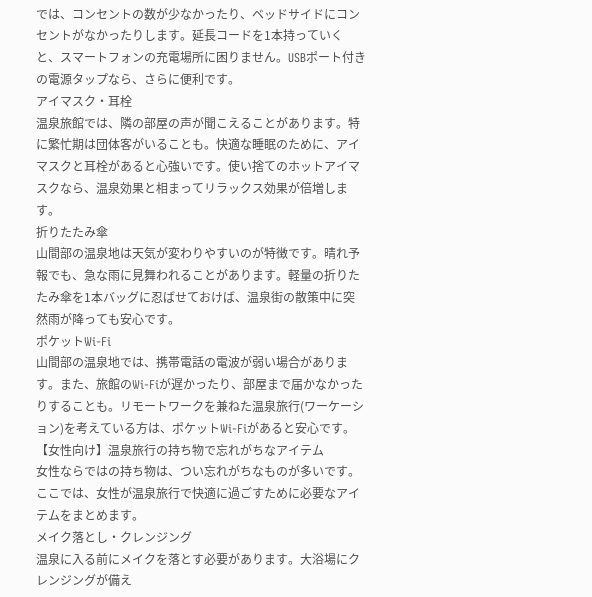では、コンセントの数が少なかったり、ベッドサイドにコンセントがなかったりします。延長コードを1本持っていくと、スマートフォンの充電場所に困りません。USBポート付きの電源タップなら、さらに便利です。
アイマスク・耳栓
温泉旅館では、隣の部屋の声が聞こえることがあります。特に繁忙期は団体客がいることも。快適な睡眠のために、アイマスクと耳栓があると心強いです。使い捨てのホットアイマスクなら、温泉効果と相まってリラックス効果が倍増します。
折りたたみ傘
山間部の温泉地は天気が変わりやすいのが特徴です。晴れ予報でも、急な雨に見舞われることがあります。軽量の折りたたみ傘を1本バッグに忍ばせておけば、温泉街の散策中に突然雨が降っても安心です。
ポケットWi-Fi
山間部の温泉地では、携帯電話の電波が弱い場合があります。また、旅館のWi-Fiが遅かったり、部屋まで届かなかったりすることも。リモートワークを兼ねた温泉旅行(ワーケーション)を考えている方は、ポケットWi-Fiがあると安心です。
【女性向け】温泉旅行の持ち物で忘れがちなアイテム
女性ならではの持ち物は、つい忘れがちなものが多いです。ここでは、女性が温泉旅行で快適に過ごすために必要なアイテムをまとめます。
メイク落とし・クレンジング
温泉に入る前にメイクを落とす必要があります。大浴場にクレンジングが備え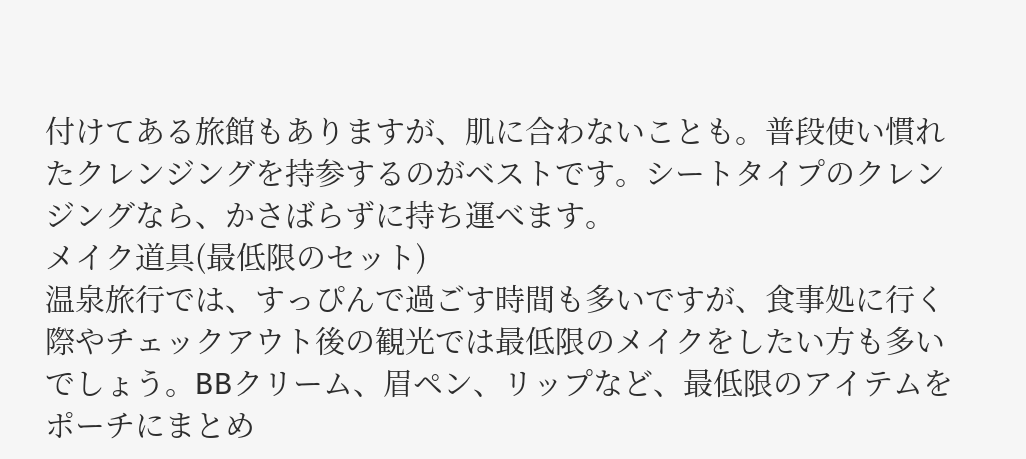付けてある旅館もありますが、肌に合わないことも。普段使い慣れたクレンジングを持参するのがベストです。シートタイプのクレンジングなら、かさばらずに持ち運べます。
メイク道具(最低限のセット)
温泉旅行では、すっぴんで過ごす時間も多いですが、食事処に行く際やチェックアウト後の観光では最低限のメイクをしたい方も多いでしょう。BBクリーム、眉ペン、リップなど、最低限のアイテムをポーチにまとめ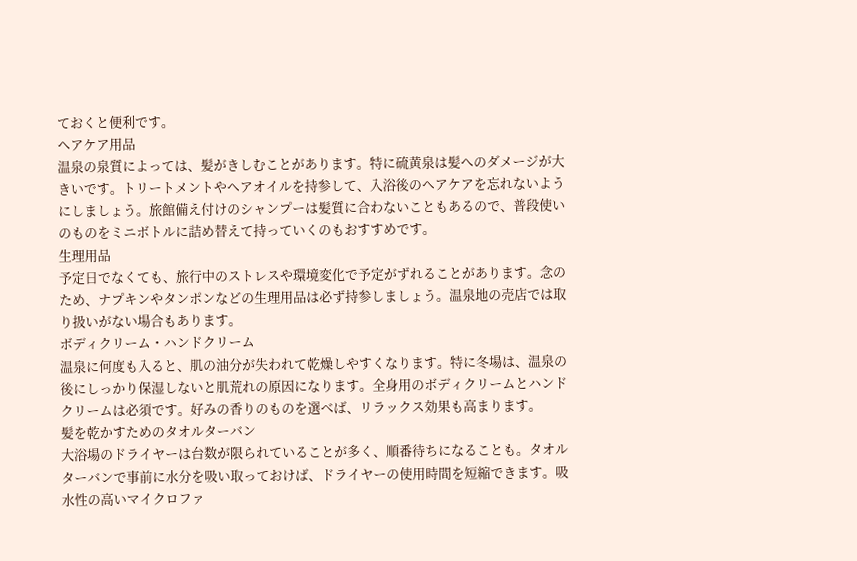ておくと便利です。
ヘアケア用品
温泉の泉質によっては、髪がきしむことがあります。特に硫黄泉は髪へのダメージが大きいです。トリートメントやヘアオイルを持参して、入浴後のヘアケアを忘れないようにしましょう。旅館備え付けのシャンプーは髪質に合わないこともあるので、普段使いのものをミニボトルに詰め替えて持っていくのもおすすめです。
生理用品
予定日でなくても、旅行中のストレスや環境変化で予定がずれることがあります。念のため、ナプキンやタンポンなどの生理用品は必ず持参しましょう。温泉地の売店では取り扱いがない場合もあります。
ボディクリーム・ハンドクリーム
温泉に何度も入ると、肌の油分が失われて乾燥しやすくなります。特に冬場は、温泉の後にしっかり保湿しないと肌荒れの原因になります。全身用のボディクリームとハンドクリームは必須です。好みの香りのものを選べば、リラックス効果も高まります。
髪を乾かすためのタオルターバン
大浴場のドライヤーは台数が限られていることが多く、順番待ちになることも。タオルターバンで事前に水分を吸い取っておけば、ドライヤーの使用時間を短縮できます。吸水性の高いマイクロファ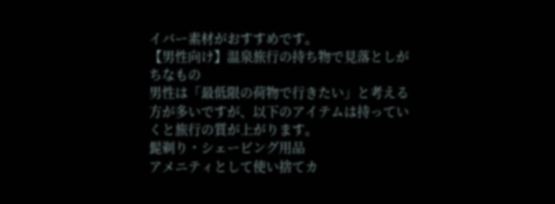イバー素材がおすすめです。
【男性向け】温泉旅行の持ち物で見落としがちなもの
男性は「最低限の荷物で行きたい」と考える方が多いですが、以下のアイテムは持っていくと旅行の質が上がります。
髭剃り・シェービング用品
アメニティとして使い捨てカ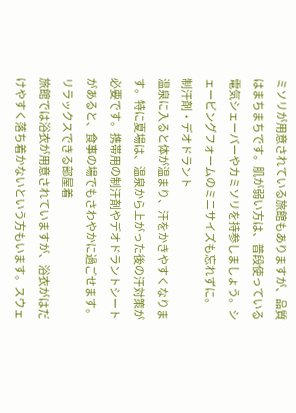ミソリが用意されている旅館もありますが、品質はまちまちです。肌が弱い方は、普段使っている電気シェーバーやカミソリを持参しましょう。シェービングフォームのミニサイズも忘れずに。
制汗剤・デオドラント
温泉に入ると体が温まり、汗をかきやすくなります。特に夏場は、温泉から上がった後の汗対策が必要です。携帯用の制汗剤やデオドラントシートがあると、食事の場でもさわやかに過ごせます。
リラックスできる部屋着
旅館では浴衣が用意されていますが、浴衣がはだけやすく落ち着かないという方もいます。スウェ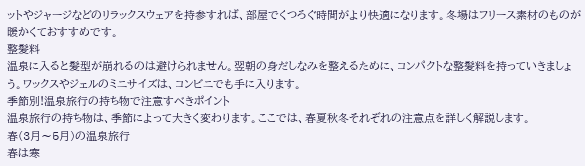ットやジャージなどのリラックスウェアを持参すれば、部屋でくつろぐ時間がより快適になります。冬場はフリース素材のものが暖かくておすすめです。
整髪料
温泉に入ると髪型が崩れるのは避けられません。翌朝の身だしなみを整えるために、コンパクトな整髪料を持っていきましょう。ワックスやジェルのミニサイズは、コンビニでも手に入ります。
季節別!温泉旅行の持ち物で注意すべきポイント
温泉旅行の持ち物は、季節によって大きく変わります。ここでは、春夏秋冬それぞれの注意点を詳しく解説します。
春(3月〜5月)の温泉旅行
春は寒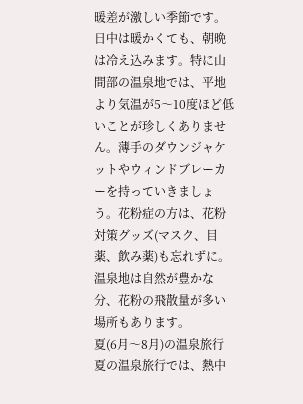暖差が激しい季節です。日中は暖かくても、朝晩は冷え込みます。特に山間部の温泉地では、平地より気温が5〜10度ほど低いことが珍しくありません。薄手のダウンジャケットやウィンドブレーカーを持っていきましょう。花粉症の方は、花粉対策グッズ(マスク、目薬、飲み薬)も忘れずに。温泉地は自然が豊かな分、花粉の飛散量が多い場所もあります。
夏(6月〜8月)の温泉旅行
夏の温泉旅行では、熱中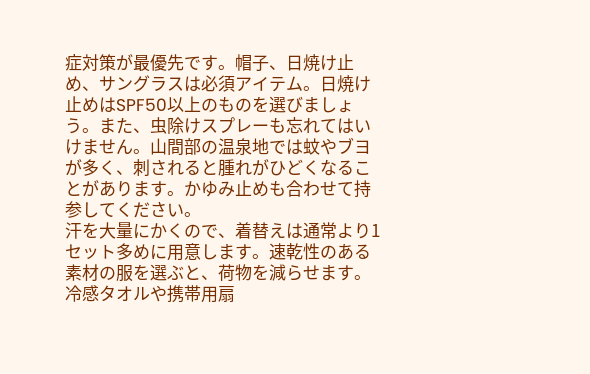症対策が最優先です。帽子、日焼け止め、サングラスは必須アイテム。日焼け止めはSPF50以上のものを選びましょう。また、虫除けスプレーも忘れてはいけません。山間部の温泉地では蚊やブヨが多く、刺されると腫れがひどくなることがあります。かゆみ止めも合わせて持参してください。
汗を大量にかくので、着替えは通常より1セット多めに用意します。速乾性のある素材の服を選ぶと、荷物を減らせます。冷感タオルや携帯用扇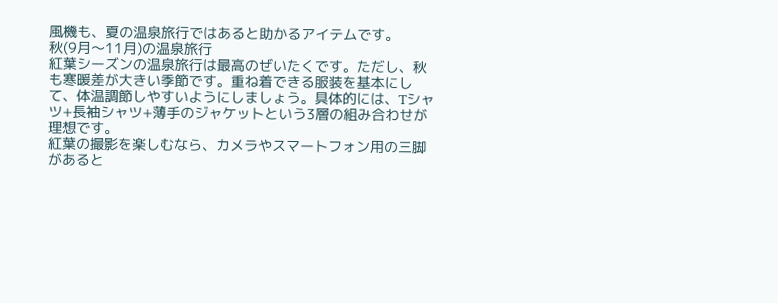風機も、夏の温泉旅行ではあると助かるアイテムです。
秋(9月〜11月)の温泉旅行
紅葉シーズンの温泉旅行は最高のぜいたくです。ただし、秋も寒暖差が大きい季節です。重ね着できる服装を基本にして、体温調節しやすいようにしましょう。具体的には、Tシャツ+長袖シャツ+薄手のジャケットという3層の組み合わせが理想です。
紅葉の撮影を楽しむなら、カメラやスマートフォン用の三脚があると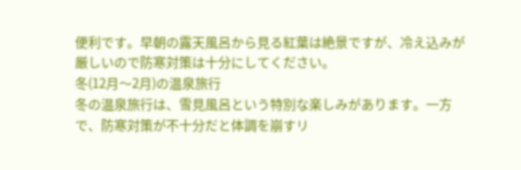便利です。早朝の露天風呂から見る紅葉は絶景ですが、冷え込みが厳しいので防寒対策は十分にしてください。
冬(12月〜2月)の温泉旅行
冬の温泉旅行は、雪見風呂という特別な楽しみがあります。一方で、防寒対策が不十分だと体調を崩すリ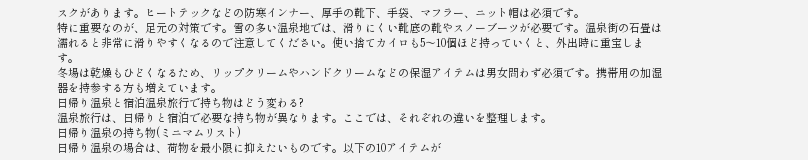スクがあります。ヒートテックなどの防寒インナー、厚手の靴下、手袋、マフラー、ニット帽は必須です。
特に重要なのが、足元の対策です。雪の多い温泉地では、滑りにくい靴底の靴やスノーブーツが必要です。温泉街の石畳は濡れると非常に滑りやすくなるので注意してください。使い捨てカイロも5〜10個ほど持っていくと、外出時に重宝します。
冬場は乾燥もひどくなるため、リップクリームやハンドクリームなどの保湿アイテムは男女問わず必須です。携帯用の加湿器を持参する方も増えています。
日帰り温泉と宿泊温泉旅行で持ち物はどう変わる?
温泉旅行は、日帰りと宿泊で必要な持ち物が異なります。ここでは、それぞれの違いを整理します。
日帰り温泉の持ち物(ミニマムリスト)
日帰り温泉の場合は、荷物を最小限に抑えたいものです。以下の10アイテムが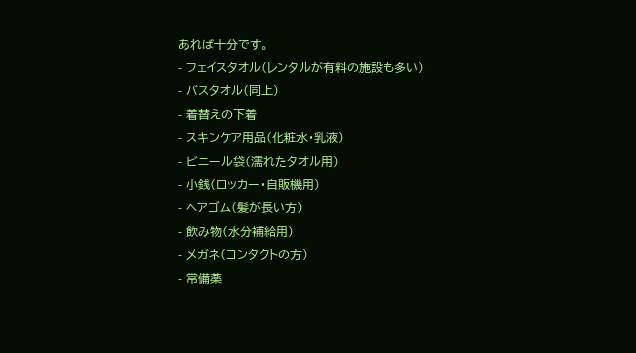あれば十分です。
- フェイスタオル(レンタルが有料の施設も多い)
- バスタオル(同上)
- 着替えの下着
- スキンケア用品(化粧水・乳液)
- ビニール袋(濡れたタオル用)
- 小銭(ロッカー・自販機用)
- ヘアゴム(髪が長い方)
- 飲み物(水分補給用)
- メガネ(コンタクトの方)
- 常備薬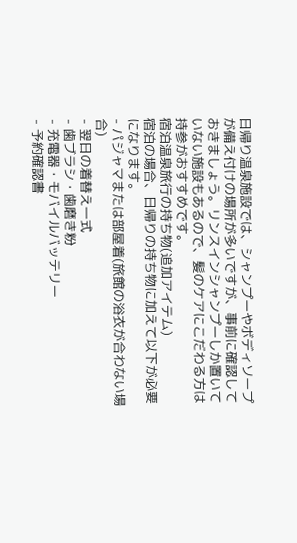日帰り温泉施設では、シャンプーやボディソープが備え付けの場所が多いですが、事前に確認しておきましょう。リンスインシャンプーしか置いていない施設もあるので、髪のケアにこだわる方は持参がおすすめです。
宿泊温泉旅行の持ち物(追加アイテム)
宿泊の場合、日帰りの持ち物に加えて以下が必要になります。
- パジャマまたは部屋着(旅館の浴衣が合わない場合)
- 翌日の着替え一式
- 歯ブラシ・歯磨き粉
- 充電器・モバイルバッテリー
- 予約確認書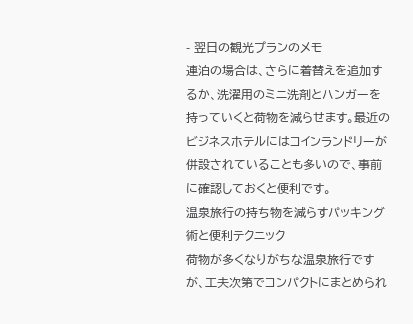- 翌日の観光プランのメモ
連泊の場合は、さらに着替えを追加するか、洗濯用のミニ洗剤とハンガーを持っていくと荷物を減らせます。最近のビジネスホテルにはコインランドリーが併設されていることも多いので、事前に確認しておくと便利です。
温泉旅行の持ち物を減らすパッキング術と便利テクニック
荷物が多くなりがちな温泉旅行ですが、工夫次第でコンパクトにまとめられ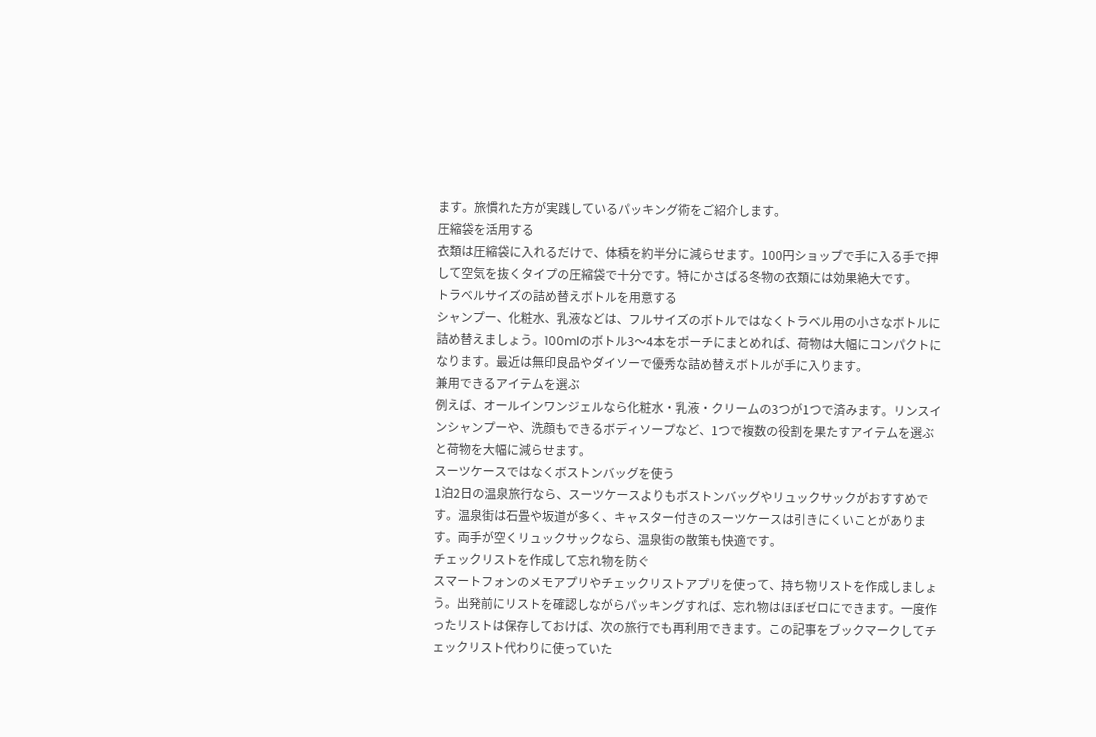ます。旅慣れた方が実践しているパッキング術をご紹介します。
圧縮袋を活用する
衣類は圧縮袋に入れるだけで、体積を約半分に減らせます。100円ショップで手に入る手で押して空気を抜くタイプの圧縮袋で十分です。特にかさばる冬物の衣類には効果絶大です。
トラベルサイズの詰め替えボトルを用意する
シャンプー、化粧水、乳液などは、フルサイズのボトルではなくトラベル用の小さなボトルに詰め替えましょう。100mlのボトル3〜4本をポーチにまとめれば、荷物は大幅にコンパクトになります。最近は無印良品やダイソーで優秀な詰め替えボトルが手に入ります。
兼用できるアイテムを選ぶ
例えば、オールインワンジェルなら化粧水・乳液・クリームの3つが1つで済みます。リンスインシャンプーや、洗顔もできるボディソープなど、1つで複数の役割を果たすアイテムを選ぶと荷物を大幅に減らせます。
スーツケースではなくボストンバッグを使う
1泊2日の温泉旅行なら、スーツケースよりもボストンバッグやリュックサックがおすすめです。温泉街は石畳や坂道が多く、キャスター付きのスーツケースは引きにくいことがあります。両手が空くリュックサックなら、温泉街の散策も快適です。
チェックリストを作成して忘れ物を防ぐ
スマートフォンのメモアプリやチェックリストアプリを使って、持ち物リストを作成しましょう。出発前にリストを確認しながらパッキングすれば、忘れ物はほぼゼロにできます。一度作ったリストは保存しておけば、次の旅行でも再利用できます。この記事をブックマークしてチェックリスト代わりに使っていた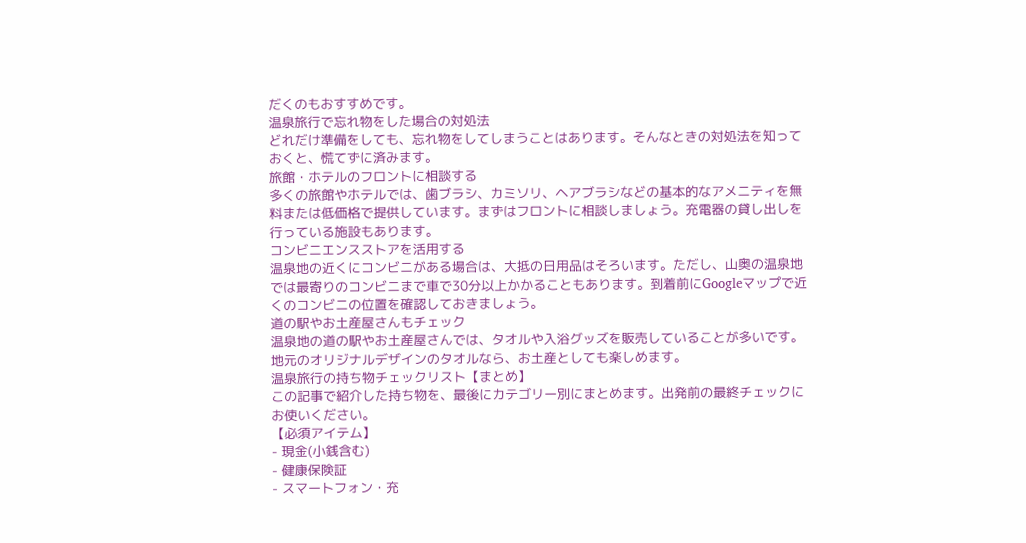だくのもおすすめです。
温泉旅行で忘れ物をした場合の対処法
どれだけ準備をしても、忘れ物をしてしまうことはあります。そんなときの対処法を知っておくと、慌てずに済みます。
旅館・ホテルのフロントに相談する
多くの旅館やホテルでは、歯ブラシ、カミソリ、ヘアブラシなどの基本的なアメニティを無料または低価格で提供しています。まずはフロントに相談しましょう。充電器の貸し出しを行っている施設もあります。
コンビニエンスストアを活用する
温泉地の近くにコンビニがある場合は、大抵の日用品はそろいます。ただし、山奥の温泉地では最寄りのコンビニまで車で30分以上かかることもあります。到着前にGoogleマップで近くのコンビニの位置を確認しておきましょう。
道の駅やお土産屋さんもチェック
温泉地の道の駅やお土産屋さんでは、タオルや入浴グッズを販売していることが多いです。地元のオリジナルデザインのタオルなら、お土産としても楽しめます。
温泉旅行の持ち物チェックリスト【まとめ】
この記事で紹介した持ち物を、最後にカテゴリー別にまとめます。出発前の最終チェックにお使いください。
【必須アイテム】
- 現金(小銭含む)
- 健康保険証
- スマートフォン・充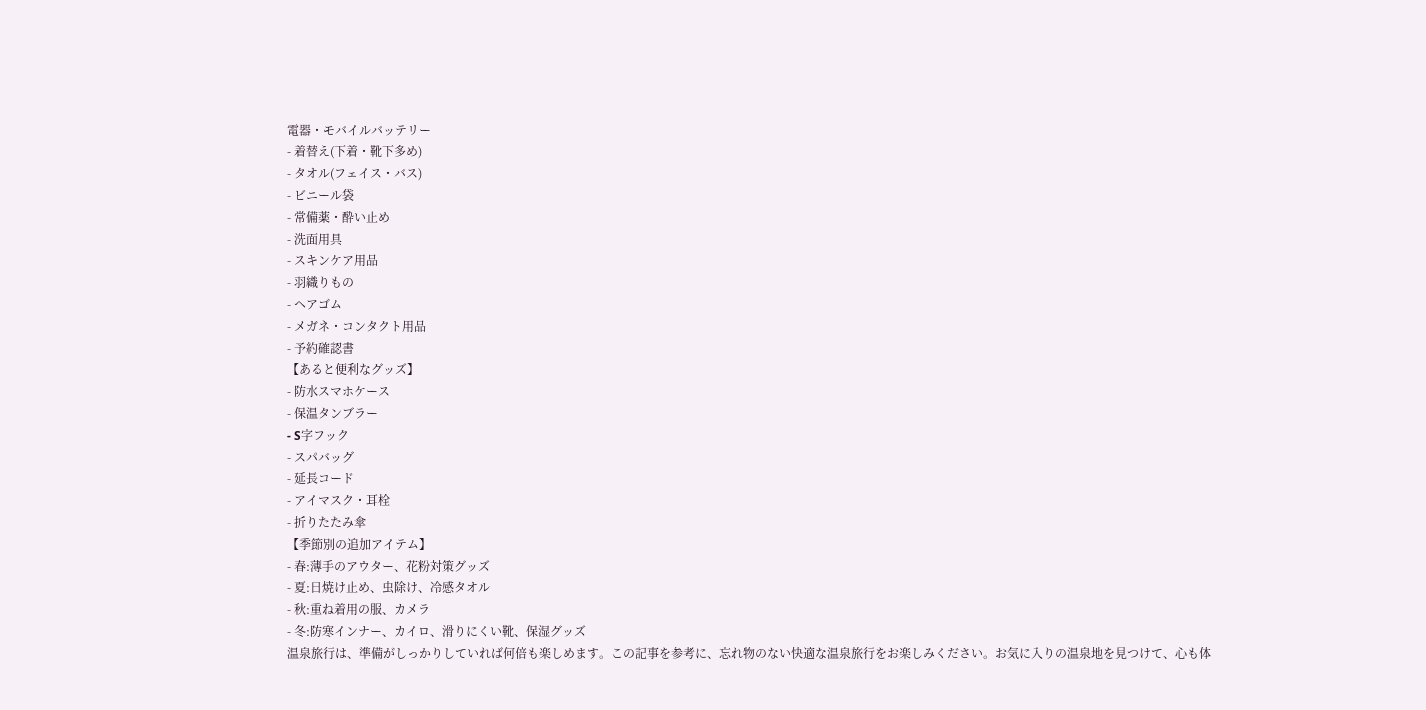電器・モバイルバッテリー
- 着替え(下着・靴下多め)
- タオル(フェイス・バス)
- ビニール袋
- 常備薬・酔い止め
- 洗面用具
- スキンケア用品
- 羽織りもの
- ヘアゴム
- メガネ・コンタクト用品
- 予約確認書
【あると便利なグッズ】
- 防水スマホケース
- 保温タンブラー
- S字フック
- スパバッグ
- 延長コード
- アイマスク・耳栓
- 折りたたみ傘
【季節別の追加アイテム】
- 春:薄手のアウター、花粉対策グッズ
- 夏:日焼け止め、虫除け、冷感タオル
- 秋:重ね着用の服、カメラ
- 冬:防寒インナー、カイロ、滑りにくい靴、保湿グッズ
温泉旅行は、準備がしっかりしていれば何倍も楽しめます。この記事を参考に、忘れ物のない快適な温泉旅行をお楽しみください。お気に入りの温泉地を見つけて、心も体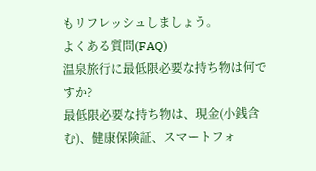もリフレッシュしましょう。
よくある質問(FAQ)
温泉旅行に最低限必要な持ち物は何ですか?
最低限必要な持ち物は、現金(小銭含む)、健康保険証、スマートフォ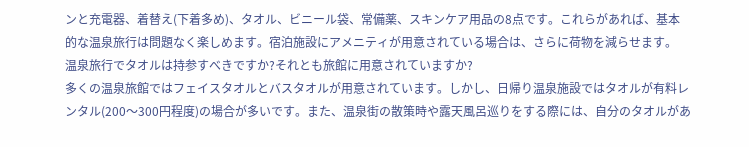ンと充電器、着替え(下着多め)、タオル、ビニール袋、常備薬、スキンケア用品の8点です。これらがあれば、基本的な温泉旅行は問題なく楽しめます。宿泊施設にアメニティが用意されている場合は、さらに荷物を減らせます。
温泉旅行でタオルは持参すべきですか?それとも旅館に用意されていますか?
多くの温泉旅館ではフェイスタオルとバスタオルが用意されています。しかし、日帰り温泉施設ではタオルが有料レンタル(200〜300円程度)の場合が多いです。また、温泉街の散策時や露天風呂巡りをする際には、自分のタオルがあ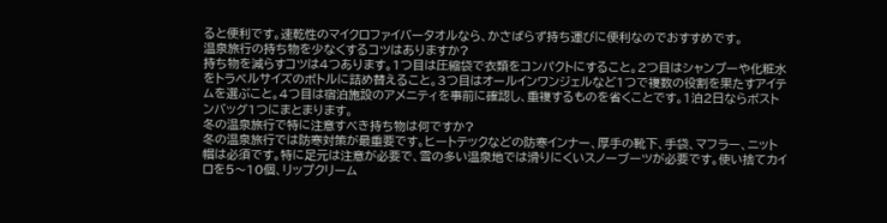ると便利です。速乾性のマイクロファイバータオルなら、かさばらず持ち運びに便利なのでおすすめです。
温泉旅行の持ち物を少なくするコツはありますか?
持ち物を減らすコツは4つあります。1つ目は圧縮袋で衣類をコンパクトにすること。2つ目はシャンプーや化粧水をトラベルサイズのボトルに詰め替えること。3つ目はオールインワンジェルなど1つで複数の役割を果たすアイテムを選ぶこと。4つ目は宿泊施設のアメニティを事前に確認し、重複するものを省くことです。1泊2日ならボストンバッグ1つにまとまります。
冬の温泉旅行で特に注意すべき持ち物は何ですか?
冬の温泉旅行では防寒対策が最重要です。ヒートテックなどの防寒インナー、厚手の靴下、手袋、マフラー、ニット帽は必須です。特に足元は注意が必要で、雪の多い温泉地では滑りにくいスノーブーツが必要です。使い捨てカイロを5〜10個、リップクリーム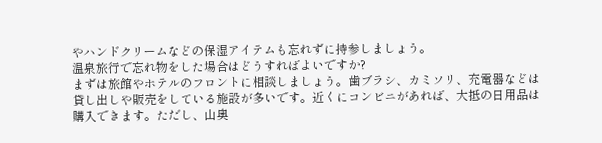やハンドクリームなどの保湿アイテムも忘れずに持参しましょう。
温泉旅行で忘れ物をした場合はどうすればよいですか?
まずは旅館やホテルのフロントに相談しましょう。歯ブラシ、カミソリ、充電器などは貸し出しや販売をしている施設が多いです。近くにコンビニがあれば、大抵の日用品は購入できます。ただし、山奥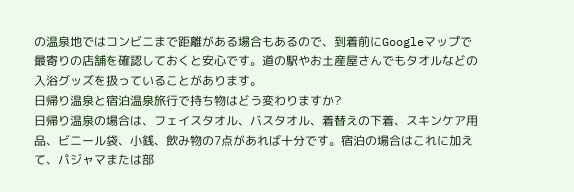の温泉地ではコンビニまで距離がある場合もあるので、到着前にGoogleマップで最寄りの店舗を確認しておくと安心です。道の駅やお土産屋さんでもタオルなどの入浴グッズを扱っていることがあります。
日帰り温泉と宿泊温泉旅行で持ち物はどう変わりますか?
日帰り温泉の場合は、フェイスタオル、バスタオル、着替えの下着、スキンケア用品、ビニール袋、小銭、飲み物の7点があれば十分です。宿泊の場合はこれに加えて、パジャマまたは部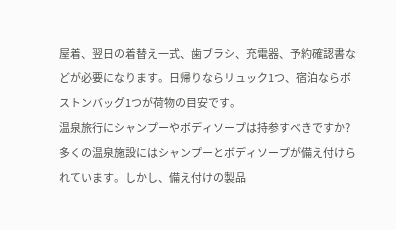屋着、翌日の着替え一式、歯ブラシ、充電器、予約確認書などが必要になります。日帰りならリュック1つ、宿泊ならボストンバッグ1つが荷物の目安です。
温泉旅行にシャンプーやボディソープは持参すべきですか?
多くの温泉施設にはシャンプーとボディソープが備え付けられています。しかし、備え付けの製品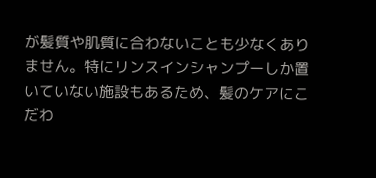が髪質や肌質に合わないことも少なくありません。特にリンスインシャンプーしか置いていない施設もあるため、髪のケアにこだわ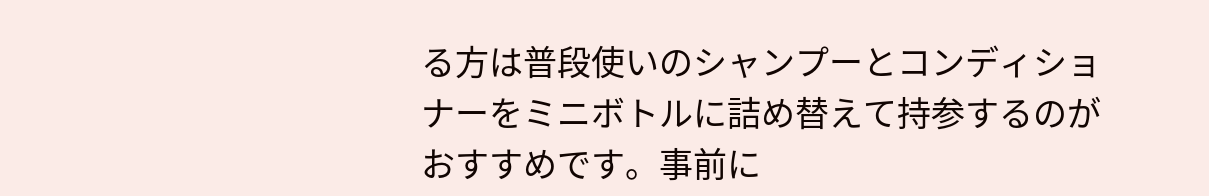る方は普段使いのシャンプーとコンディショナーをミニボトルに詰め替えて持参するのがおすすめです。事前に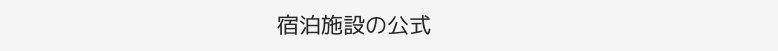宿泊施設の公式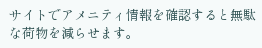サイトでアメニティ情報を確認すると無駄な荷物を減らせます。